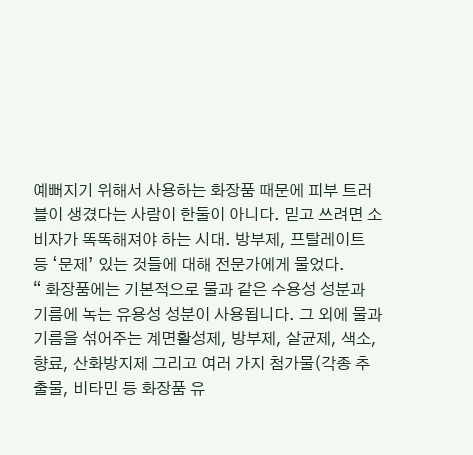예뻐지기 위해서 사용하는 화장품 때문에 피부 트러블이 생겼다는 사람이 한둘이 아니다. 믿고 쓰려면 소비자가 똑똑해져야 하는 시대. 방부제, 프탈레이트 등 ‘문제’ 있는 것들에 대해 전문가에게 물었다.
“ 화장품에는 기본적으로 물과 같은 수용성 성분과 기름에 녹는 유용성 성분이 사용됩니다. 그 외에 물과 기름을 섞어주는 계면활성제, 방부제, 살균제, 색소, 향료, 산화방지제 그리고 여러 가지 첨가물(각종 추출물, 비타민 등 화장품 유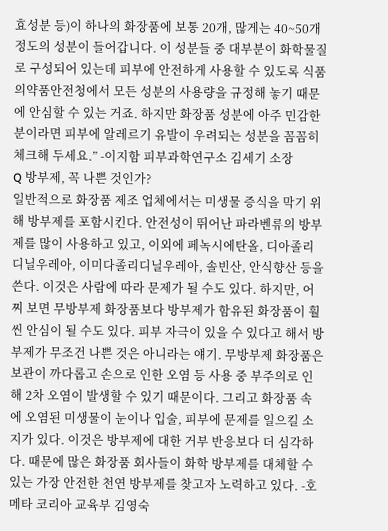효성분 등)이 하나의 화장품에 보통 20개, 많게는 40~50개 정도의 성분이 들어갑니다. 이 성분들 중 대부분이 화학물질로 구성되어 있는데 피부에 안전하게 사용할 수 있도록 식품의약품안전청에서 모든 성분의 사용량을 규정해 놓기 때문에 안심할 수 있는 거죠. 하지만 화장품 성분에 아주 민감한 분이라면 피부에 알레르기 유발이 우려되는 성분을 꼼꼼히 체크해 두세요.” -이지함 피부과학연구소 김세기 소장
Q 방부제, 꼭 나쁜 것인가?
일반적으로 화장품 제조 업체에서는 미생물 증식을 막기 위해 방부제를 포함시킨다. 안전성이 뛰어난 파라벤류의 방부제를 많이 사용하고 있고, 이외에 페녹시에탄올, 디아졸리디닐우레아, 이미다졸리디닐우레아, 솔빈산, 안식향산 등을 쓴다. 이것은 사람에 따라 문제가 될 수도 있다. 하지만, 어찌 보면 무방부제 화장품보다 방부제가 함유된 화장품이 훨씬 안심이 될 수도 있다. 피부 자극이 있을 수 있다고 해서 방부제가 무조건 나쁜 것은 아니라는 얘기. 무방부제 화장품은 보관이 까다롭고 손으로 인한 오염 등 사용 중 부주의로 인해 2차 오염이 발생할 수 있기 때문이다. 그리고 화장품 속에 오염된 미생물이 눈이나 입술, 피부에 문제를 일으킬 소지가 있다. 이것은 방부제에 대한 거부 반응보다 더 심각하다. 때문에 많은 화장품 회사들이 화학 방부제를 대체할 수 있는 가장 안전한 천연 방부제를 찾고자 노력하고 있다. -호메타 코리아 교육부 김영숙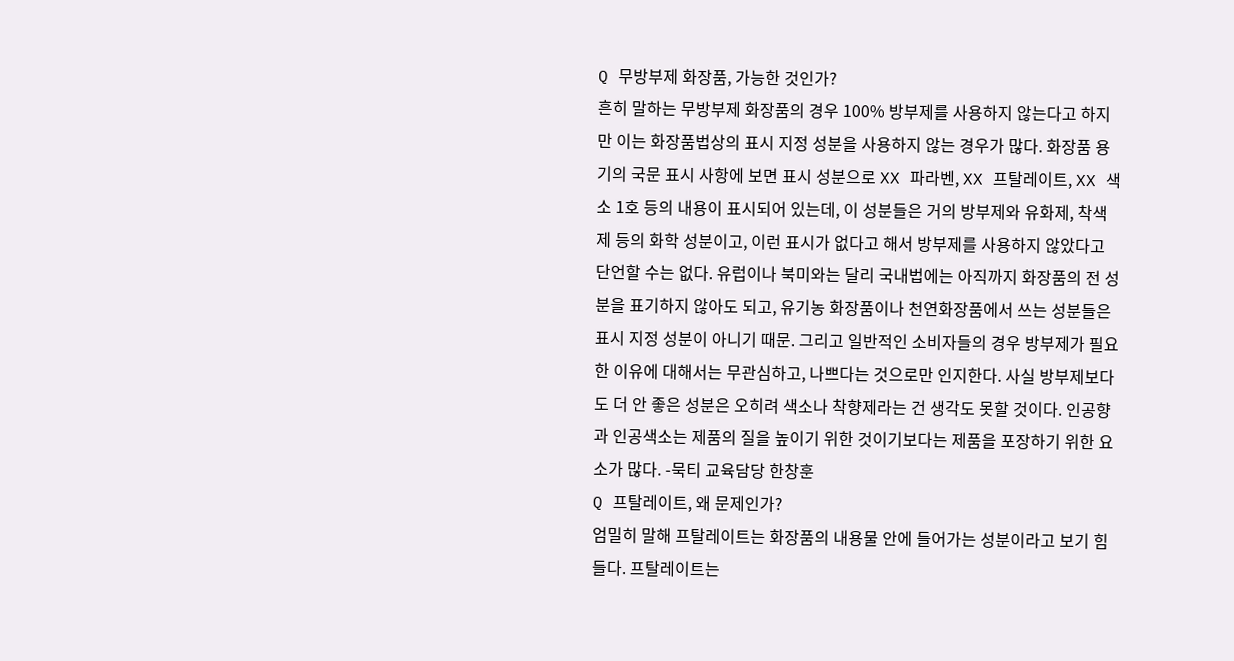Q 무방부제 화장품, 가능한 것인가?
흔히 말하는 무방부제 화장품의 경우 100% 방부제를 사용하지 않는다고 하지만 이는 화장품법상의 표시 지정 성분을 사용하지 않는 경우가 많다. 화장품 용기의 국문 표시 사항에 보면 표시 성분으로 XX 파라벤, XX 프탈레이트, XX 색소 1호 등의 내용이 표시되어 있는데, 이 성분들은 거의 방부제와 유화제, 착색제 등의 화학 성분이고, 이런 표시가 없다고 해서 방부제를 사용하지 않았다고 단언할 수는 없다. 유럽이나 북미와는 달리 국내법에는 아직까지 화장품의 전 성분을 표기하지 않아도 되고, 유기농 화장품이나 천연화장품에서 쓰는 성분들은 표시 지정 성분이 아니기 때문. 그리고 일반적인 소비자들의 경우 방부제가 필요한 이유에 대해서는 무관심하고, 나쁘다는 것으로만 인지한다. 사실 방부제보다도 더 안 좋은 성분은 오히려 색소나 착향제라는 건 생각도 못할 것이다. 인공향과 인공색소는 제품의 질을 높이기 위한 것이기보다는 제품을 포장하기 위한 요소가 많다. -묵티 교육담당 한창훈
Q 프탈레이트, 왜 문제인가?
엄밀히 말해 프탈레이트는 화장품의 내용물 안에 들어가는 성분이라고 보기 힘들다. 프탈레이트는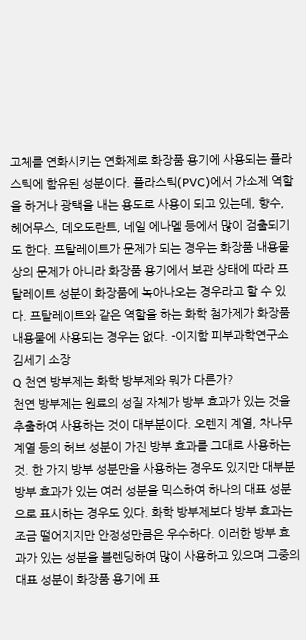고체를 연화시키는 연화제로 화장품 용기에 사용되는 플라스틱에 함유된 성분이다. 플라스틱(PVC)에서 가소제 역할을 하거나 광택을 내는 용도로 사용이 되고 있는데, 향수, 헤어무스, 데오도란트, 네일 에나멜 등에서 많이 검출되기도 한다. 프탈레이트가 문제가 되는 경우는 화장품 내용물상의 문제가 아니라 화장품 용기에서 보관 상태에 따라 프탈레이트 성분이 화장품에 녹아나오는 경우라고 할 수 있다. 프탈레이트와 같은 역할을 하는 화학 첨가제가 화장품 내용물에 사용되는 경우는 없다. -이지함 피부과학연구소 김세기 소장
Q 천연 방부제는 화학 방부제와 뭐가 다른가?
천연 방부제는 원료의 성질 자체가 방부 효과가 있는 것을 추출하여 사용하는 것이 대부분이다. 오렌지 계열, 차나무 계열 등의 허브 성분이 가진 방부 효과를 그대로 사용하는 것. 한 가지 방부 성분만을 사용하는 경우도 있지만 대부분 방부 효과가 있는 여러 성분을 믹스하여 하나의 대표 성분으로 표시하는 경우도 있다. 화학 방부제보다 방부 효과는 조금 떨어지지만 안정성만큼은 우수하다. 이러한 방부 효과가 있는 성분을 블렌딩하여 많이 사용하고 있으며 그중의 대표 성분이 화장품 용기에 표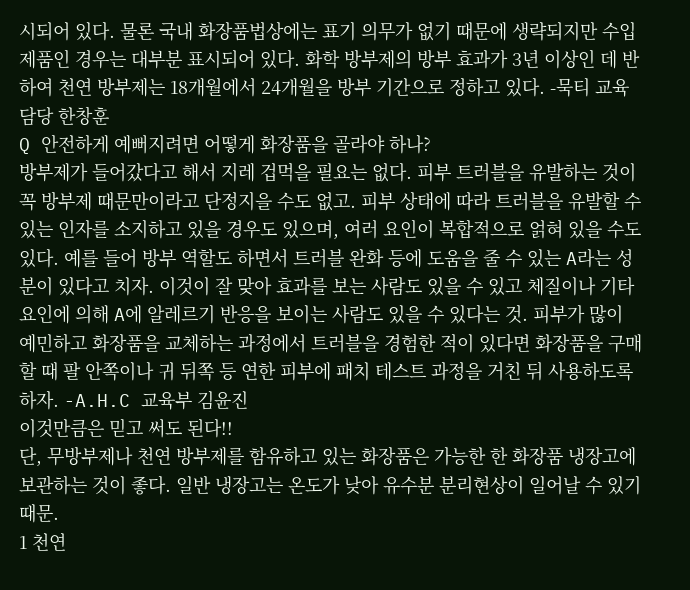시되어 있다. 물론 국내 화장품법상에는 표기 의무가 없기 때문에 생략되지만 수입 제품인 경우는 대부분 표시되어 있다. 화학 방부제의 방부 효과가 3년 이상인 데 반하여 천연 방부제는 18개월에서 24개월을 방부 기간으로 정하고 있다. -묵티 교육담당 한창훈
Q 안전하게 예뻐지려면 어떻게 화장품을 골라야 하나?
방부제가 들어갔다고 해서 지레 겁먹을 필요는 없다. 피부 트러블을 유발하는 것이 꼭 방부제 때문만이라고 단정지을 수도 없고. 피부 상태에 따라 트러블을 유발할 수 있는 인자를 소지하고 있을 경우도 있으며, 여러 요인이 복합적으로 얽혀 있을 수도 있다. 예를 들어 방부 역할도 하면서 트러블 완화 등에 도움을 줄 수 있는 A라는 성분이 있다고 치자. 이것이 잘 맞아 효과를 보는 사람도 있을 수 있고 체질이나 기타 요인에 의해 A에 알레르기 반응을 보이는 사람도 있을 수 있다는 것. 피부가 많이 예민하고 화장품을 교체하는 과정에서 트러블을 경험한 적이 있다면 화장품을 구매할 때 팔 안쪽이나 귀 뒤쪽 등 연한 피부에 패치 테스트 과정을 거친 뒤 사용하도록 하자. -A.H.C 교육부 김윤진
이것만큼은 믿고 써도 된다!!
단, 무방부제나 천연 방부제를 함유하고 있는 화장품은 가능한 한 화장품 냉장고에 보관하는 것이 좋다. 일반 냉장고는 온도가 낮아 유수분 분리현상이 일어날 수 있기 때문.
1 천연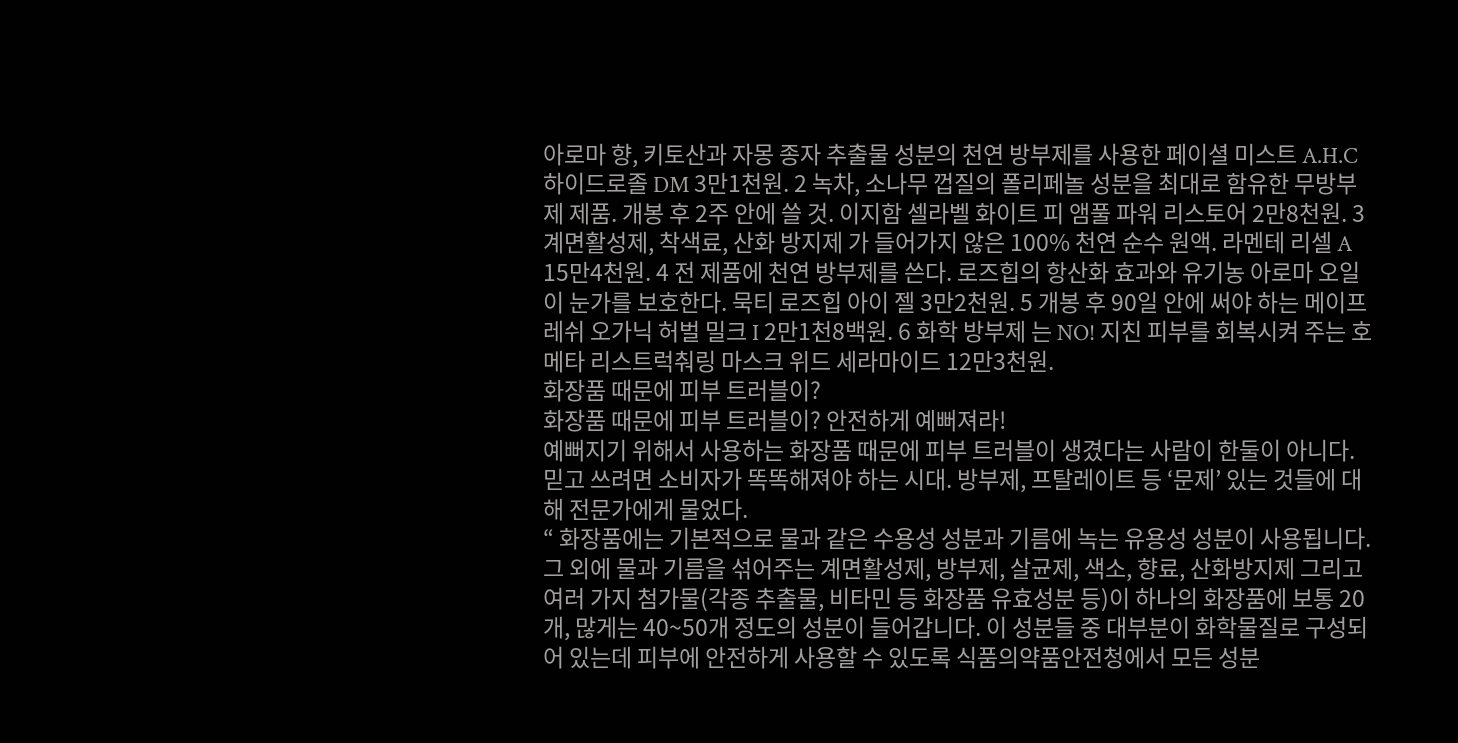아로마 향, 키토산과 자몽 종자 추출물 성분의 천연 방부제를 사용한 페이셜 미스트 A.H.C 하이드로졸 DM 3만1천원. 2 녹차, 소나무 껍질의 폴리페놀 성분을 최대로 함유한 무방부제 제품. 개봉 후 2주 안에 쓸 것. 이지함 셀라벨 화이트 피 앰풀 파워 리스토어 2만8천원. 3 계면활성제, 착색료, 산화 방지제 가 들어가지 않은 100% 천연 순수 원액. 라멘테 리셀 A 15만4천원. 4 전 제품에 천연 방부제를 쓴다. 로즈힙의 항산화 효과와 유기농 아로마 오일이 눈가를 보호한다. 묵티 로즈힙 아이 젤 3만2천원. 5 개봉 후 90일 안에 써야 하는 메이프레쉬 오가닉 허벌 밀크 I 2만1천8백원. 6 화학 방부제 는 NO! 지친 피부를 회복시켜 주는 호메타 리스트럭춰링 마스크 위드 세라마이드 12만3천원.
화장품 때문에 피부 트러블이?
화장품 때문에 피부 트러블이? 안전하게 예뻐져라!
예뻐지기 위해서 사용하는 화장품 때문에 피부 트러블이 생겼다는 사람이 한둘이 아니다. 믿고 쓰려면 소비자가 똑똑해져야 하는 시대. 방부제, 프탈레이트 등 ‘문제’ 있는 것들에 대해 전문가에게 물었다.
“ 화장품에는 기본적으로 물과 같은 수용성 성분과 기름에 녹는 유용성 성분이 사용됩니다. 그 외에 물과 기름을 섞어주는 계면활성제, 방부제, 살균제, 색소, 향료, 산화방지제 그리고 여러 가지 첨가물(각종 추출물, 비타민 등 화장품 유효성분 등)이 하나의 화장품에 보통 20개, 많게는 40~50개 정도의 성분이 들어갑니다. 이 성분들 중 대부분이 화학물질로 구성되어 있는데 피부에 안전하게 사용할 수 있도록 식품의약품안전청에서 모든 성분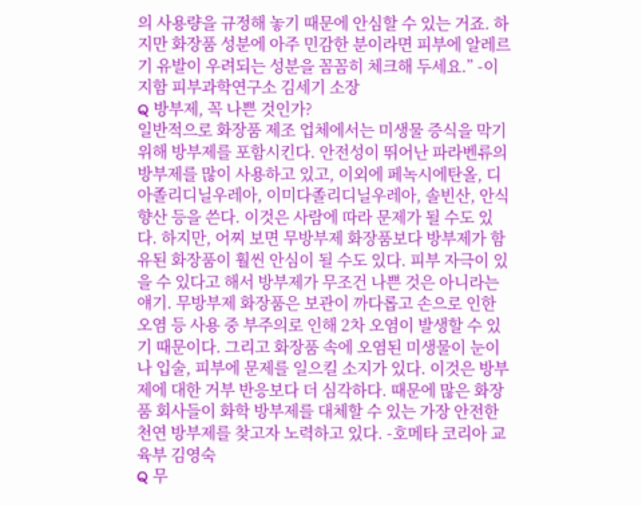의 사용량을 규정해 놓기 때문에 안심할 수 있는 거죠. 하지만 화장품 성분에 아주 민감한 분이라면 피부에 알레르기 유발이 우려되는 성분을 꼼꼼히 체크해 두세요.” -이지함 피부과학연구소 김세기 소장
Q 방부제, 꼭 나쁜 것인가?
일반적으로 화장품 제조 업체에서는 미생물 증식을 막기 위해 방부제를 포함시킨다. 안전성이 뛰어난 파라벤류의 방부제를 많이 사용하고 있고, 이외에 페녹시에탄올, 디아졸리디닐우레아, 이미다졸리디닐우레아, 솔빈산, 안식향산 등을 쓴다. 이것은 사람에 따라 문제가 될 수도 있다. 하지만, 어찌 보면 무방부제 화장품보다 방부제가 함유된 화장품이 훨씬 안심이 될 수도 있다. 피부 자극이 있을 수 있다고 해서 방부제가 무조건 나쁜 것은 아니라는 얘기. 무방부제 화장품은 보관이 까다롭고 손으로 인한 오염 등 사용 중 부주의로 인해 2차 오염이 발생할 수 있기 때문이다. 그리고 화장품 속에 오염된 미생물이 눈이나 입술, 피부에 문제를 일으킬 소지가 있다. 이것은 방부제에 대한 거부 반응보다 더 심각하다. 때문에 많은 화장품 회사들이 화학 방부제를 대체할 수 있는 가장 안전한 천연 방부제를 찾고자 노력하고 있다. -호메타 코리아 교육부 김영숙
Q 무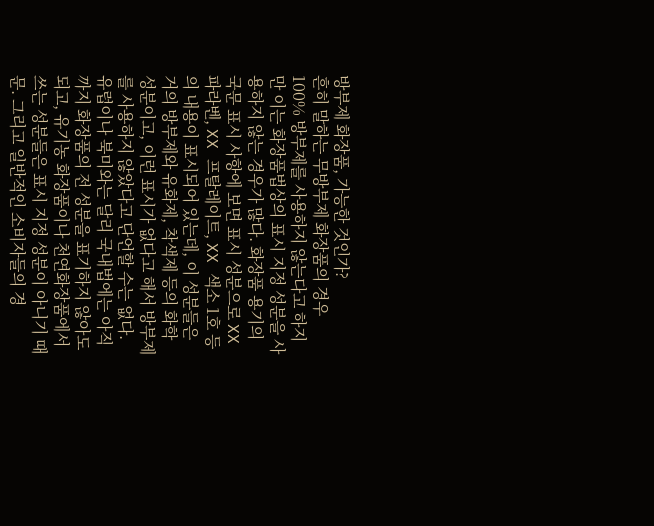방부제 화장품, 가능한 것인가?
흔히 말하는 무방부제 화장품의 경우 100% 방부제를 사용하지 않는다고 하지만 이는 화장품법상의 표시 지정 성분을 사용하지 않는 경우가 많다. 화장품 용기의 국문 표시 사항에 보면 표시 성분으로 XX 파라벤, XX 프탈레이트, XX 색소 1호 등의 내용이 표시되어 있는데, 이 성분들은 거의 방부제와 유화제, 착색제 등의 화학 성분이고, 이런 표시가 없다고 해서 방부제를 사용하지 않았다고 단언할 수는 없다. 유럽이나 북미와는 달리 국내법에는 아직까지 화장품의 전 성분을 표기하지 않아도 되고, 유기농 화장품이나 천연화장품에서 쓰는 성분들은 표시 지정 성분이 아니기 때문. 그리고 일반적인 소비자들의 경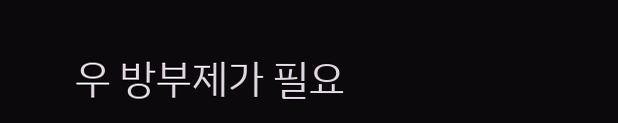우 방부제가 필요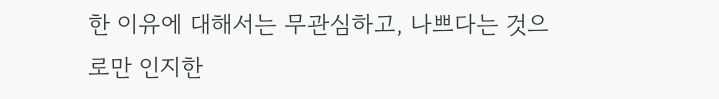한 이유에 대해서는 무관심하고, 나쁘다는 것으로만 인지한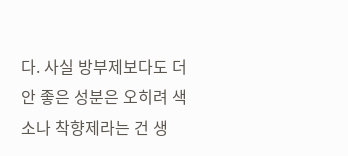다. 사실 방부제보다도 더 안 좋은 성분은 오히려 색소나 착향제라는 건 생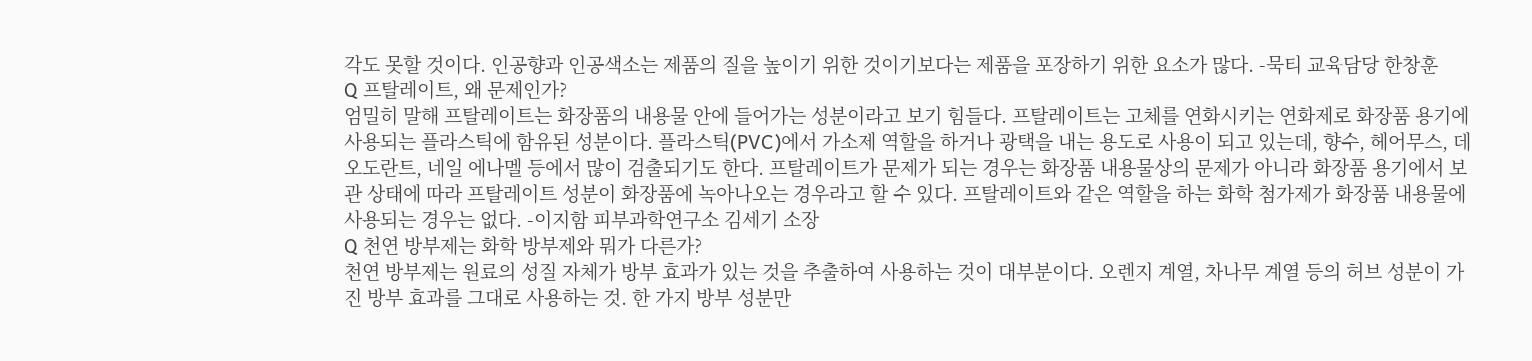각도 못할 것이다. 인공향과 인공색소는 제품의 질을 높이기 위한 것이기보다는 제품을 포장하기 위한 요소가 많다. -묵티 교육담당 한창훈
Q 프탈레이트, 왜 문제인가?
엄밀히 말해 프탈레이트는 화장품의 내용물 안에 들어가는 성분이라고 보기 힘들다. 프탈레이트는 고체를 연화시키는 연화제로 화장품 용기에 사용되는 플라스틱에 함유된 성분이다. 플라스틱(PVC)에서 가소제 역할을 하거나 광택을 내는 용도로 사용이 되고 있는데, 향수, 헤어무스, 데오도란트, 네일 에나멜 등에서 많이 검출되기도 한다. 프탈레이트가 문제가 되는 경우는 화장품 내용물상의 문제가 아니라 화장품 용기에서 보관 상태에 따라 프탈레이트 성분이 화장품에 녹아나오는 경우라고 할 수 있다. 프탈레이트와 같은 역할을 하는 화학 첨가제가 화장품 내용물에 사용되는 경우는 없다. -이지함 피부과학연구소 김세기 소장
Q 천연 방부제는 화학 방부제와 뭐가 다른가?
천연 방부제는 원료의 성질 자체가 방부 효과가 있는 것을 추출하여 사용하는 것이 대부분이다. 오렌지 계열, 차나무 계열 등의 허브 성분이 가진 방부 효과를 그대로 사용하는 것. 한 가지 방부 성분만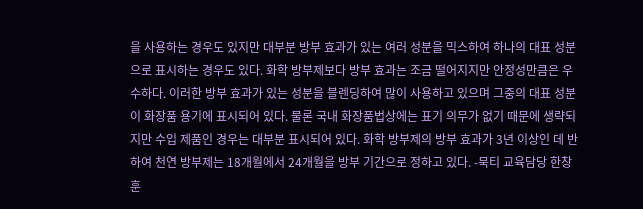을 사용하는 경우도 있지만 대부분 방부 효과가 있는 여러 성분을 믹스하여 하나의 대표 성분으로 표시하는 경우도 있다. 화학 방부제보다 방부 효과는 조금 떨어지지만 안정성만큼은 우수하다. 이러한 방부 효과가 있는 성분을 블렌딩하여 많이 사용하고 있으며 그중의 대표 성분이 화장품 용기에 표시되어 있다. 물론 국내 화장품법상에는 표기 의무가 없기 때문에 생략되지만 수입 제품인 경우는 대부분 표시되어 있다. 화학 방부제의 방부 효과가 3년 이상인 데 반하여 천연 방부제는 18개월에서 24개월을 방부 기간으로 정하고 있다. -묵티 교육담당 한창훈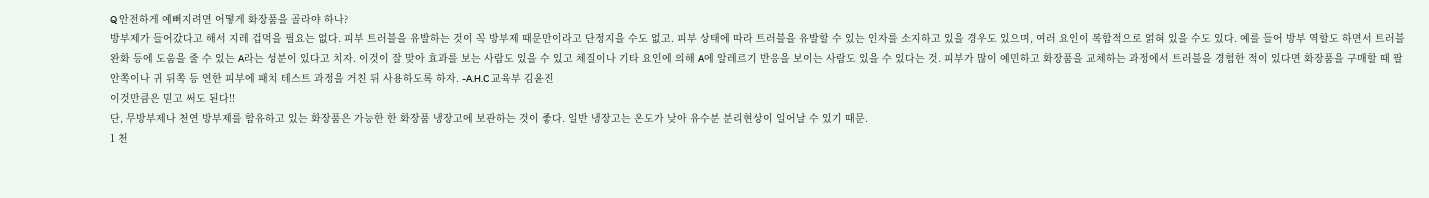Q 안전하게 예뻐지려면 어떻게 화장품을 골라야 하나?
방부제가 들어갔다고 해서 지레 겁먹을 필요는 없다. 피부 트러블을 유발하는 것이 꼭 방부제 때문만이라고 단정지을 수도 없고. 피부 상태에 따라 트러블을 유발할 수 있는 인자를 소지하고 있을 경우도 있으며, 여러 요인이 복합적으로 얽혀 있을 수도 있다. 예를 들어 방부 역할도 하면서 트러블 완화 등에 도움을 줄 수 있는 A라는 성분이 있다고 치자. 이것이 잘 맞아 효과를 보는 사람도 있을 수 있고 체질이나 기타 요인에 의해 A에 알레르기 반응을 보이는 사람도 있을 수 있다는 것. 피부가 많이 예민하고 화장품을 교체하는 과정에서 트러블을 경험한 적이 있다면 화장품을 구매할 때 팔 안쪽이나 귀 뒤쪽 등 연한 피부에 패치 테스트 과정을 거친 뒤 사용하도록 하자. -A.H.C 교육부 김윤진
이것만큼은 믿고 써도 된다!!
단, 무방부제나 천연 방부제를 함유하고 있는 화장품은 가능한 한 화장품 냉장고에 보관하는 것이 좋다. 일반 냉장고는 온도가 낮아 유수분 분리현상이 일어날 수 있기 때문.
1 천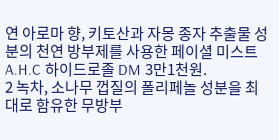연 아로마 향, 키토산과 자몽 종자 추출물 성분의 천연 방부제를 사용한 페이셜 미스트 A.H.C 하이드로졸 DM 3만1천원.
2 녹차, 소나무 껍질의 폴리페놀 성분을 최대로 함유한 무방부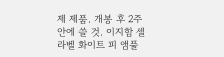제 제품. 개봉 후 2주 안에 쓸 것. 이지함 셀라벨 화이트 피 앰풀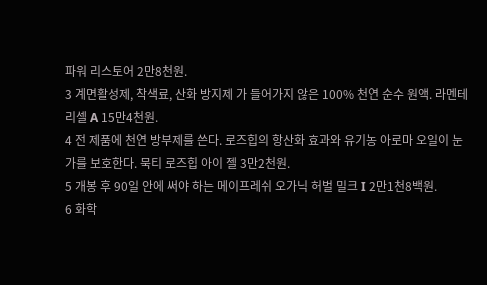파워 리스토어 2만8천원.
3 계면활성제, 착색료, 산화 방지제 가 들어가지 않은 100% 천연 순수 원액. 라멘테 리셀 A 15만4천원.
4 전 제품에 천연 방부제를 쓴다. 로즈힙의 항산화 효과와 유기농 아로마 오일이 눈가를 보호한다. 묵티 로즈힙 아이 젤 3만2천원.
5 개봉 후 90일 안에 써야 하는 메이프레쉬 오가닉 허벌 밀크 I 2만1천8백원.
6 화학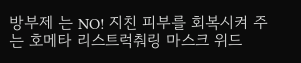방부제 는 NO! 지친 피부를 회복시켜 주는 호메타 리스트럭춰링 마스크 위드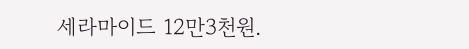세라마이드 12만3천원.